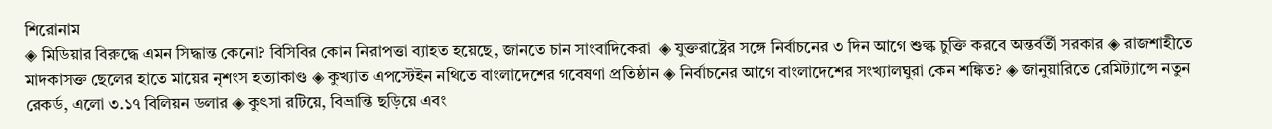শিরোনাম
◈ মি‌ডিয়ার বিরু‌দ্ধে এমন সিদ্ধান্ত কে‌নো? বিসিবির কোন নিরাপত্তা ব্যাহত হয়েছে, জানতে চান সাংবাদিকেরা  ◈ যুক্তরাষ্ট্রের সঙ্গে নির্বাচনের ৩ দিন আগে শুল্ক চুক্তি করবে অন্তর্বর্তী সরকার ◈ রাজশাহীতে মাদকাসক্ত ছেলের হাতে মায়ের নৃশংস হত্যাকাণ্ড ◈ কুখ্যাত এপস্টেইন নথিতে বাংলাদেশের গবেষণা প্রতিষ্ঠান ◈ নির্বাচনের আগে বাংলাদেশের সংখ্যালঘুরা কেন শঙ্কিত? ◈ জানুয়ারিতে রেমিট্যান্সে নতুন রেকর্ড, এলো ৩.১৭ বিলিয়ন ডলার ◈ কুৎসা রটিয়ে, বিভ্রান্তি ছড়িয়ে এবং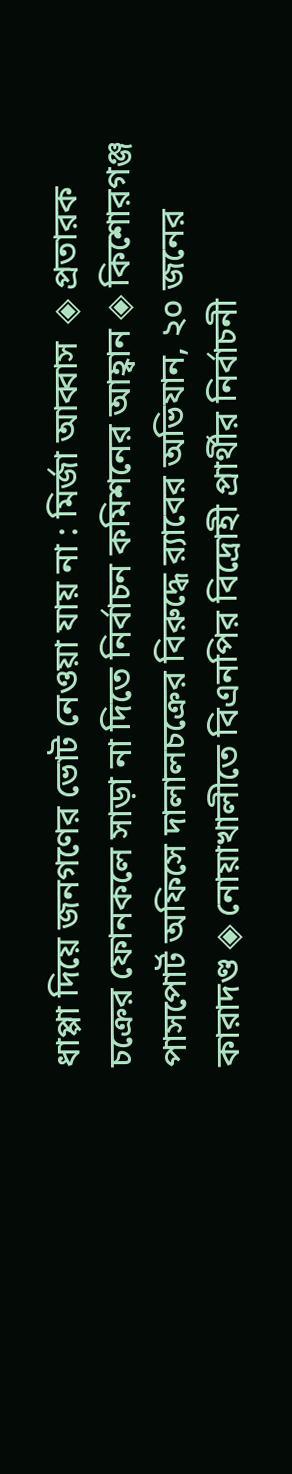ধাপ্পা দিয়ে জনগণের ভোট নেওয়া যায় না : মির্জা আব্বাস  ◈ প্রতারক চক্রের ফোনকলে সাড়া না দিতে নির্বাচন কমিশনের আহ্বান ◈ কিশোরগঞ্জ পাসপোর্ট অফিসে দালালচক্রের বিরুদ্ধে র‍্যাবের অভিযান, ২০ জনের কারাদণ্ড ◈ নোয়াখালীতে বিএনপির বিদ্রোহী প্রার্থীর নির্বাচনী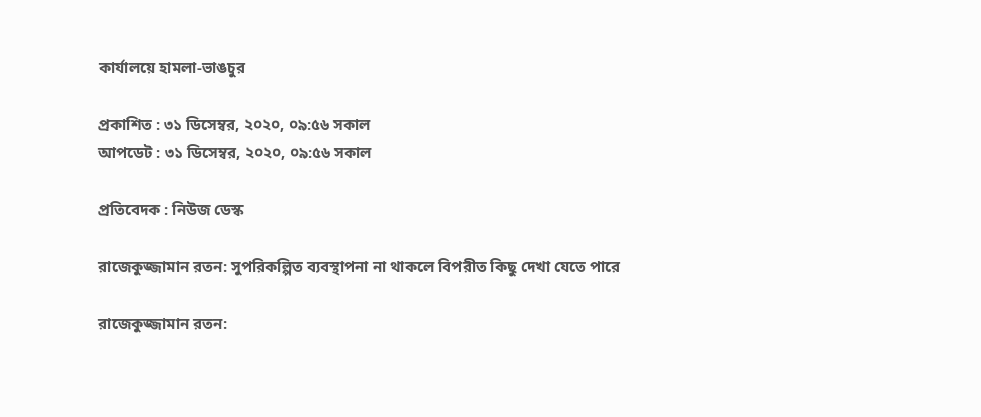কার্যালয়ে হামলা-ভাঙচুর

প্রকাশিত : ৩১ ডিসেম্বর, ২০২০, ০৯:৫৬ সকাল
আপডেট : ৩১ ডিসেম্বর, ২০২০, ০৯:৫৬ সকাল

প্রতিবেদক : নিউজ ডেস্ক

রাজেকুজ্জামান রতন: সুপরিকল্পিত ব্যবস্থাপনা না থাকলে বিপরীত কিছু দেখা যেতে পারে

রাজেকুজ্জামান রতন: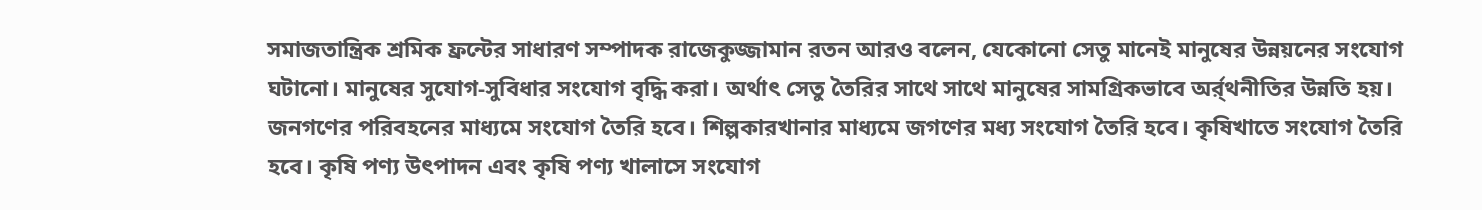সমাজতান্ত্রিক শ্রমিক ফ্রন্টের সাধারণ সম্পাদক রাজেকুজ্জামান রতন আরও বলেন, যেকোনো সেতু মানেই মানুষের উন্নয়নের সংযোগ ঘটানো। মানুষের সুযোগ-সুবিধার সংযোগ বৃদ্ধি করা। অর্থাৎ সেতু তৈরির সাথে সাথে মানুষের সামগ্রিকভাবে অর্র্থনীতির উন্নতি হয়। জনগণের পরিবহনের মাধ্যমে সংযোগ তৈরি হবে। শিল্পকারখানার মাধ্যমে জগণের মধ্য সংযোগ তৈরি হবে। কৃষিখাতে সংযোগ তৈরি হবে। কৃষি পণ্য উৎপাদন এবং কৃষি পণ্য খালাসে সংযোগ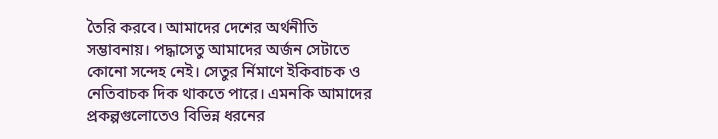তৈরি করবে। আমাদের দেশের অর্থনীতি সম্ভাবনায়। পদ্ধাসেতু আমাদের অর্জন সেটাতে কোনো সন্দেহ নেই। সেতুর র্নিমাণে ইকিবাচক ও নেতিবাচক দিক থাকতে পারে। এমনকি আমাদের প্রকল্পগুলোতেও বিভিন্ন ধরনের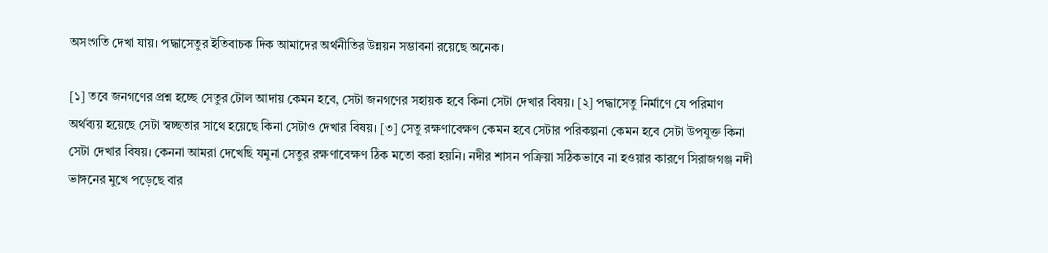অসংগতি দেখা যায়। পদ্ধাসেতুর ইতিবাচক দিক আমাদের অর্থনীতির উন্নয়ন সম্ভাবনা রয়েছে অনেক।

[১] তবে জনগণের প্রশ্ন হচ্ছে সেতুর টোল আদায় কেমন হবে, সেটা জনগণের সহায়ক হবে কিনা সেটা দেখার বিষয়। [২] পদ্ধাসেতু নির্মাণে যে পরিমাণ অর্থব্যয় হয়েছে সেটা স্বচ্ছতার সাথে হয়েছে কিনা সেটাও দেখার বিষয়। [৩] সেতু রক্ষণাবেক্ষণ কেমন হবে সেটার পরিকল্পনা কেমন হবে সেটা উপযুক্ত কিনা সেটা দেখার বিষয়। কেননা আমরা দেখেছি যমুনা সেতুর রক্ষণাবেক্ষণ ঠিক মতো করা হয়নি। নদীর শাসন পক্রিয়া সঠিকভাবে না হওয়ার কারণে সিরাজগঞ্জ নদী ভাঙ্গনের মুখে পড়েছে বার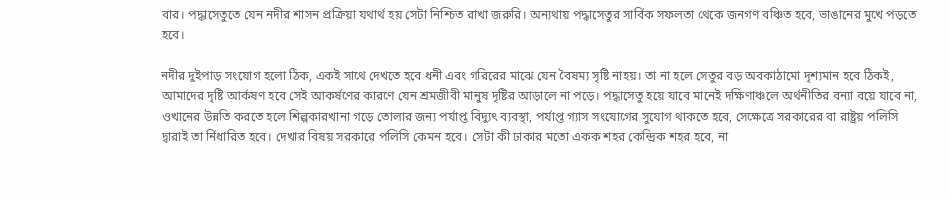বার। পদ্ধাসেতুতে যেন নদীর শাসন প্রক্রিয়া যথার্থ হয় সেটা নিশ্চিত রাখা জরুরি। অন্যথায় পদ্ধাসেতুর সার্বিক সফলতা থেকে জনগণ বঞ্চিত হবে, ভাঙানের মুখে পড়তে হবে।

নদীর দুইপাড় সংযোগ হলো ঠিক, একই সাথে দেখতে হবে ধনী এবং গরিরের মাঝে যেন বৈষম্য সৃষ্টি নাহয়। তা না হলে সেতুর বড় অবকাঠামো দৃশ্যমান হবে ঠিকই, আমাদের দৃষ্টি আর্কষণ হবে সেই আকর্ষণের কারণে যেন শ্রমজীবী মানুষ দৃষ্টির আড়ালে না পড়ে। পদ্ধাসেতু হয়ে যাবে মানেই দক্ষিণাঞ্চলে অর্থনীতির বন্যা বয়ে যাবে না, ওখানের উন্নতি করতে হলে শিল্পকারখানা গড়ে তোলার জন্য পর্যাপ্ত বিদ্যুৎ ব্যবস্থা, পর্যাপ্ত গ্যাস সংযোগের সুযোগ থাকতে হবে, সেক্ষেত্রে সরকারের বা রাষ্ট্রয় পলিসি দ্বারাই তা র্নিধারিত হবে। দেখার বিষয় সরকারে পলিসি কেমন হবে। সেটা কী ঢাকার মতো একক শহর কেন্দ্রিক শহর হবে, না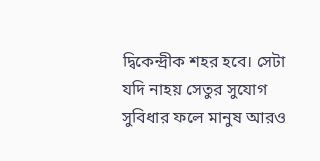দ্বিকেন্দ্রীক শহর হবে। সেটা যদি নাহয় সেতুর সুযোগ সুবিধার ফলে মানুষ আরও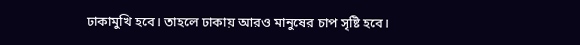ঢাকামুখি হবে। তাহলে ঢাকায় আরও মানুষের চাপ সৃষ্টি হবে।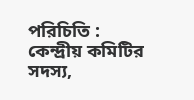পরিচিতি : কেন্দ্রীয় কমিটির সদস্য,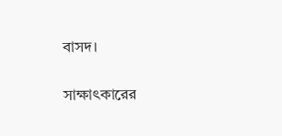বাসদ।

সাক্ষাৎকারের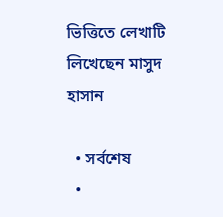ভিত্তিতে লেখাটি লিখেছেন মাসুদ হাসান

  • সর্বশেষ
  •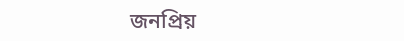জনপ্রিয়